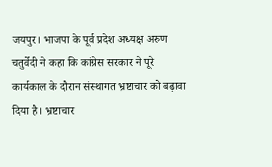जयपुर। भाजपा के पूर्व प्रदेश अध्यक्ष अरुण चतुर्वेदी ने कहा कि कांग्रेस सरकार ने पूरे कार्यकाल के दौरान संस्थागत भ्रष्टाचार को बढ़ावा दिया है। भ्रष्टाचार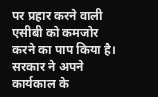पर प्रहार करने वाली एसीबी को कमजोर करने का पाप किया है। सरकार ने अपने कार्यकाल के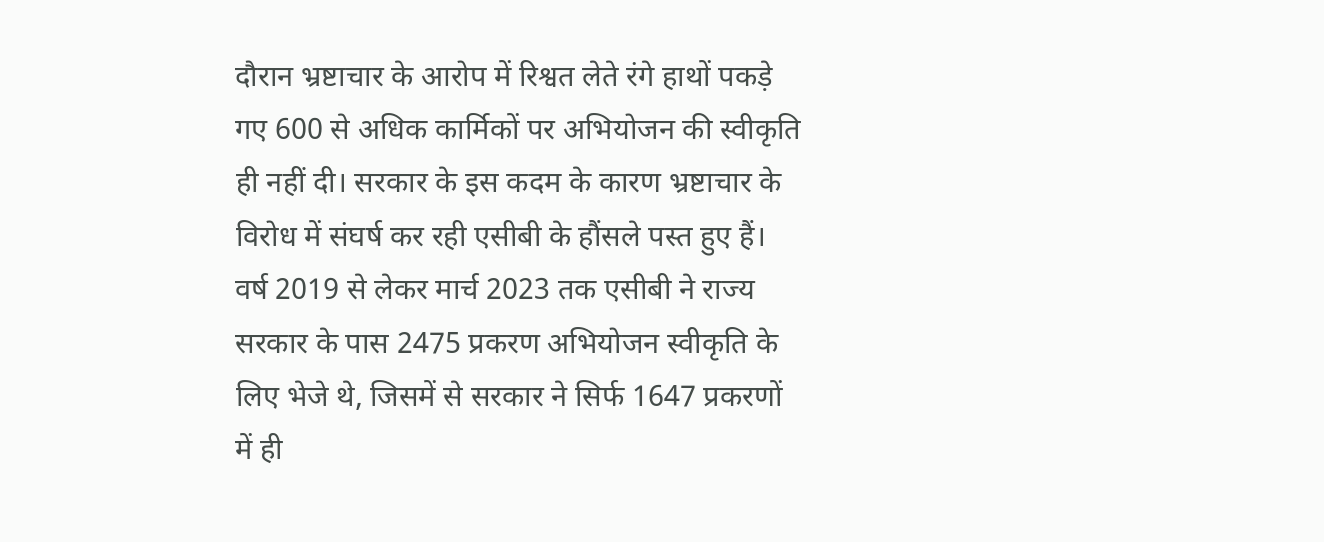दौरान भ्रष्टाचार के आरोप में रिश्वत लेते रंगे हाथों पकड़े गए 600 से अधिक कार्मिकों पर अभियोजन की स्वीकृति ही नहीं दी। सरकार के इस कदम के कारण भ्रष्टाचार के विरोध में संघर्ष कर रही एसीबी के हौंसले पस्त हुए हैं। वर्ष 2019 से लेकर मार्च 2023 तक एसीबी ने राज्य सरकार के पास 2475 प्रकरण अभियोजन स्वीकृति के लिए भेजे थे, जिसमें से सरकार ने सिर्फ 1647 प्रकरणों में ही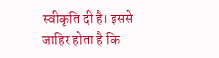स्वीकृति दी है। इससे जाहिर होता है कि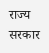राज्य सरकार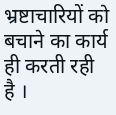भ्रष्टाचारियों को बचाने का कार्य ही करती रही है ।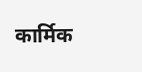कार्मिक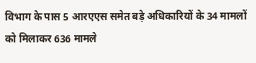विभाग के पास 5 आरएएस समेत बड़े अधिकारियों के 34 मामलों को मिलाकर 636 मामले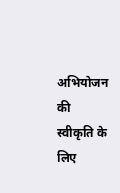अभियोजन की स्वीकृति के लिए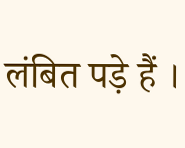लंबित पड़े हैं ।